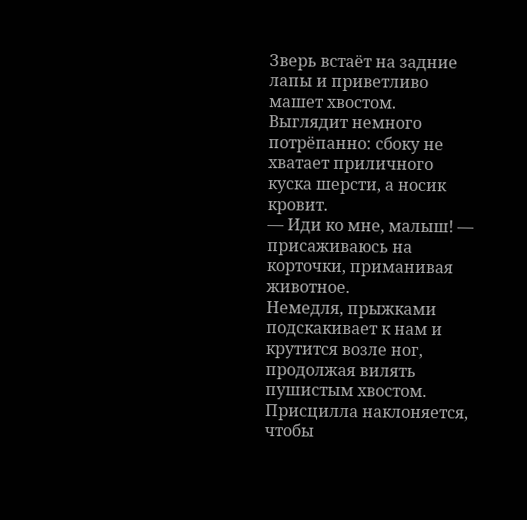Зверь встаёт на задние лапы и приветливо машет хвостом. Выглядит немного потрёпанно: сбоку не хватает приличного куска шерсти, а носик кровит.
— Иди ко мне, малыш! — присаживаюсь на корточки, приманивая животное.
Немедля, прыжками подскакивает к нам и крутится возле ног, продолжая вилять пушистым хвостом. Присцилла наклоняется, чтобы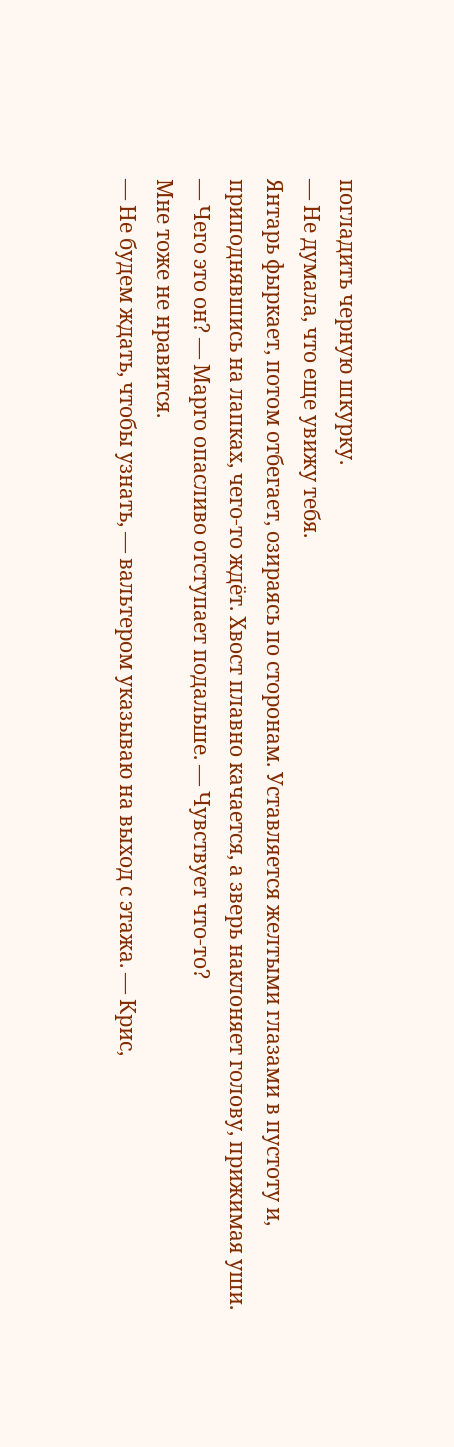погладить черную шкурку.
— Не думала, что еще увижу тебя.
Янтарь фыркает, потом отбегает, озираясь по сторонам. Уставляется желтыми глазами в пустоту и, приподнявшись на лапках, чего-то ждёт. Хвост плавно качается, а зверь наклоняет голову, прижимая уши.
— Чего это он? — Марго опасливо отступает подальше. — Чувствует что-то?
Мне тоже не нравится.
— Не будем ждать, чтобы узнать, — вальтером указываю на выход с этажа. — Крис,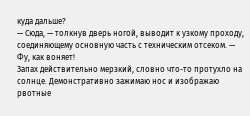куда дальше?
— Сюда, — толкнув дверь ногой, выводит к узкому проходу, соединяющему основную часть с техническим отсеком. — Фу, как воняет!
Запах действительно мерзкий, словно что-то протухло на солнце. Демонстративно зажимаю нос и изображаю рвотные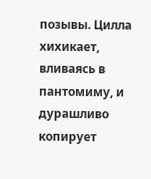позывы. Цилла хихикает, вливаясь в пантомиму, и дурашливо копирует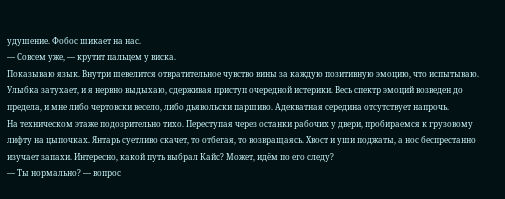удушение. Фобос шикает на нас.
— Совсем уже, — крутит пальцем у виска.
Показываю язык. Внутри шевелится отвратительное чувство вины за каждую позитивную эмоцию, что испытываю. Улыбка затухает, и я нервно выдыхаю, сдерживая приступ очередной истерики. Весь спектр эмоций возведен до предела, и мне либо чертовски весело, либо дьявольски паршиво. Адекватная середина отсутствует напрочь.
На техническом этаже подозрительно тихо. Переступая через останки рабочих у двери, пробираемся к грузовому лифту на цыпочках. Янтарь суетливо скачет, то отбегая, то возвращаясь. Хвост и уши поджаты, а нос беспрестанно изучает запахи. Интересно, какой путь выбрал Кайс? Может, идём по его следу?
— Ты нормально? — вопрос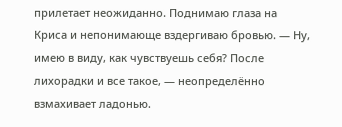прилетает неожиданно. Поднимаю глаза на Криса и непонимающе вздергиваю бровью. — Ну, имею в виду, как чувствуешь себя? После лихорадки и все такое, — неопределённо взмахивает ладонью.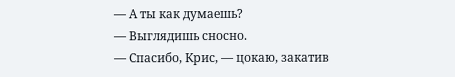— А ты как думаешь?
— Выглядишь сносно.
— Спасибо, Крис, — цокаю, закатив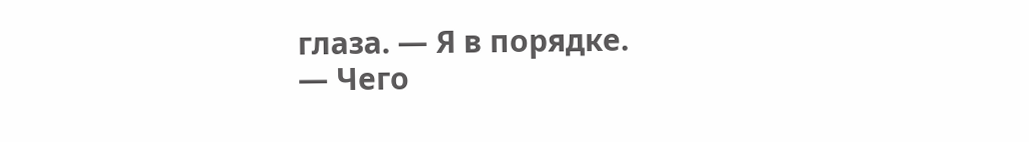глаза. — Я в порядке.
— Чего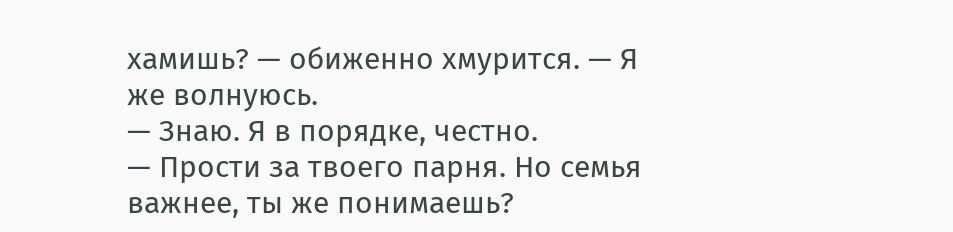хамишь? — обиженно хмурится. — Я же волнуюсь.
— Знаю. Я в порядке, честно.
— Прости за твоего парня. Но семья важнее, ты же понимаешь?